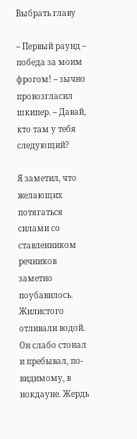Выбрать главу

– Первый раунд – победа за моим фрогом! – зычно провозгласил шкипер. – Давай, кто там у тебя следующий?

Я заметил, что желающих потягаться силами со ставленником речников заметно поубавилось. Жилистого отливали водой. Он слабо стонал и пребывал, по-видимому, в нокдауне. Жердь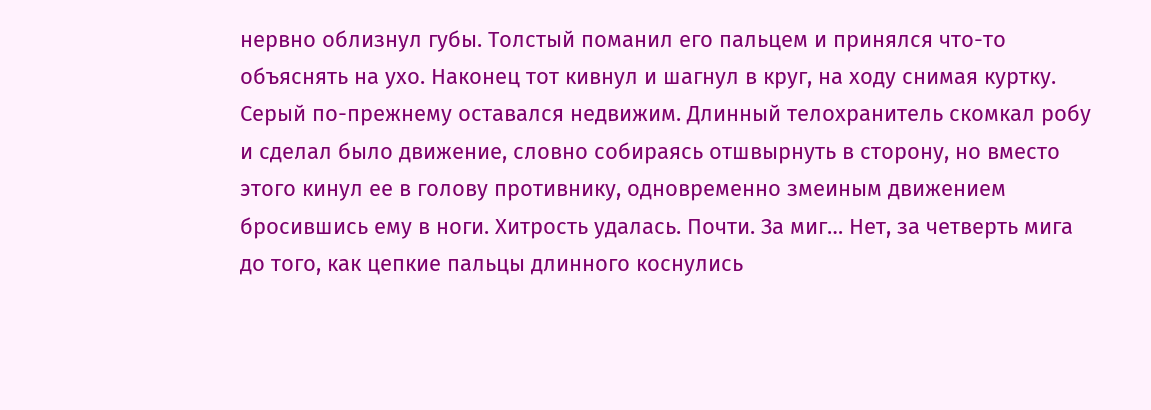нервно облизнул губы. Толстый поманил его пальцем и принялся что-то объяснять на ухо. Наконец тот кивнул и шагнул в круг, на ходу снимая куртку. Серый по-прежнему оставался недвижим. Длинный телохранитель скомкал робу и сделал было движение, словно собираясь отшвырнуть в сторону, но вместо этого кинул ее в голову противнику, одновременно змеиным движением бросившись ему в ноги. Хитрость удалась. Почти. За миг… Нет, за четверть мига до того, как цепкие пальцы длинного коснулись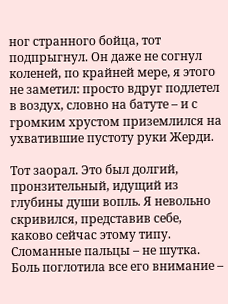ног странного бойца, тот подпрыгнул. Он даже не согнул коленей, по крайней мере, я этого не заметил: просто вдруг подлетел в воздух, словно на батуте – и с громким хрустом приземлился на ухватившие пустоту руки Жерди.

Тот заорал. Это был долгий, пронзительный, идущий из глубины души вопль. Я невольно скривился, представив себе, каково сейчас этому типу. Сломанные пальцы – не шутка. Боль поглотила все его внимание –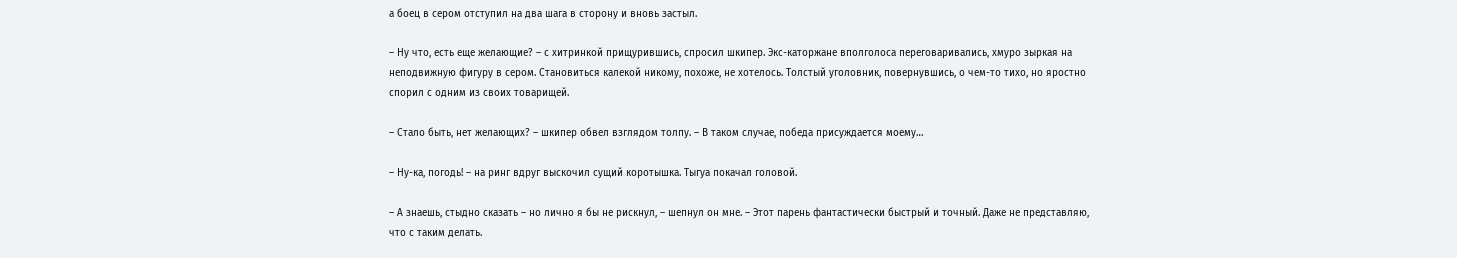а боец в сером отступил на два шага в сторону и вновь застыл.

– Ну что, есть еще желающие? – с хитринкой прищурившись, спросил шкипер. Экс-каторжане вполголоса переговаривались, хмуро зыркая на неподвижную фигуру в сером. Становиться калекой никому, похоже, не хотелось. Толстый уголовник, повернувшись, о чем-то тихо, но яростно спорил с одним из своих товарищей.

– Стало быть, нет желающих? – шкипер обвел взглядом толпу. – В таком случае, победа присуждается моему…

– Ну-ка, погодь! – на ринг вдруг выскочил сущий коротышка. Тыгуа покачал головой.

– А знаешь, стыдно сказать – но лично я бы не рискнул, – шепнул он мне. – Этот парень фантастически быстрый и точный. Даже не представляю, что с таким делать.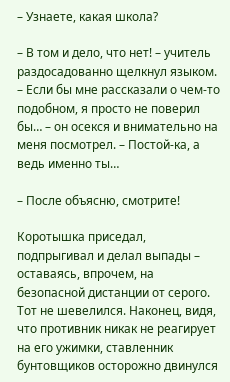– Узнаете, какая школа?

– В том и дело, что нет! – учитель раздосадованно щелкнул языком. – Если бы мне рассказали о чем-то подобном, я просто не поверил бы… – он осекся и внимательно на меня посмотрел. – Постой-ка, а ведь именно ты…

– После объясню, смотрите!

Коротышка приседал, подпрыгивал и делал выпады – оставаясь, впрочем, на безопасной дистанции от серого. Тот не шевелился. Наконец, видя, что противник никак не реагирует на его ужимки, ставленник бунтовщиков осторожно двинулся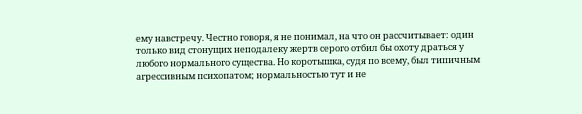ему навстречу. Честно говоря, я не понимал, на что он рассчитывает: один только вид стонущих неподалеку жертв серого отбил бы охоту драться у любого нормального существа. Но коротышка, судя по всему, был типичным агрессивным психопатом; нормальностью тут и не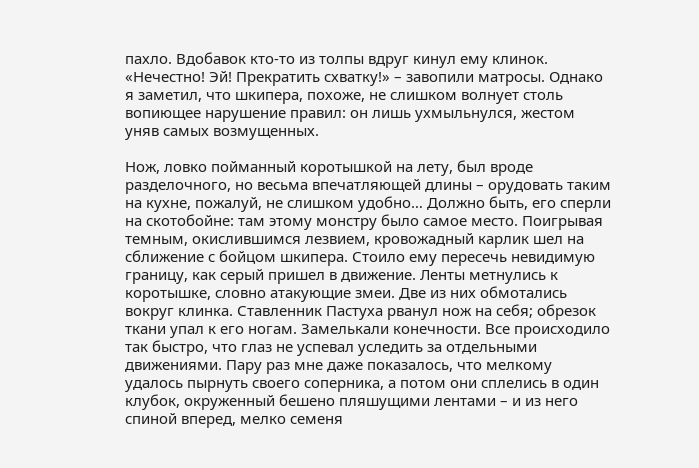пахло. Вдобавок кто-то из толпы вдруг кинул ему клинок. «Нечестно! Эй! Прекратить схватку!» – завопили матросы. Однако я заметил, что шкипера, похоже, не слишком волнует столь вопиющее нарушение правил: он лишь ухмыльнулся, жестом уняв самых возмущенных.

Нож, ловко пойманный коротышкой на лету, был вроде разделочного, но весьма впечатляющей длины – орудовать таким на кухне, пожалуй, не слишком удобно… Должно быть, его сперли на скотобойне: там этому монстру было самое место. Поигрывая темным, окислившимся лезвием, кровожадный карлик шел на сближение с бойцом шкипера. Стоило ему пересечь невидимую границу, как серый пришел в движение. Ленты метнулись к коротышке, словно атакующие змеи. Две из них обмотались вокруг клинка. Ставленник Пастуха рванул нож на себя; обрезок ткани упал к его ногам. Замелькали конечности. Все происходило так быстро, что глаз не успевал уследить за отдельными движениями. Пару раз мне даже показалось, что мелкому удалось пырнуть своего соперника, а потом они сплелись в один клубок, окруженный бешено пляшущими лентами – и из него спиной вперед, мелко семеня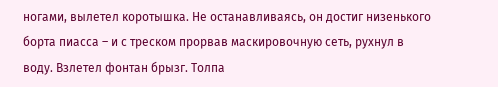ногами, вылетел коротышка. Не останавливаясь, он достиг низенького борта пиасса – и с треском прорвав маскировочную сеть, рухнул в воду. Взлетел фонтан брызг. Толпа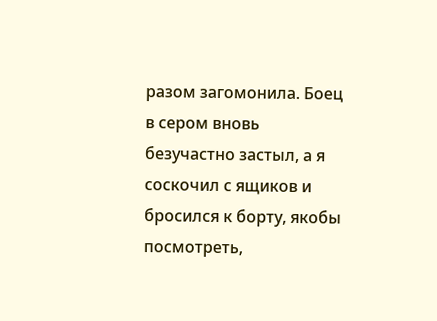разом загомонила. Боец в сером вновь безучастно застыл, а я соскочил с ящиков и бросился к борту, якобы посмотреть,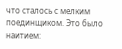что сталось с мелким поединщиком. Это было наитием: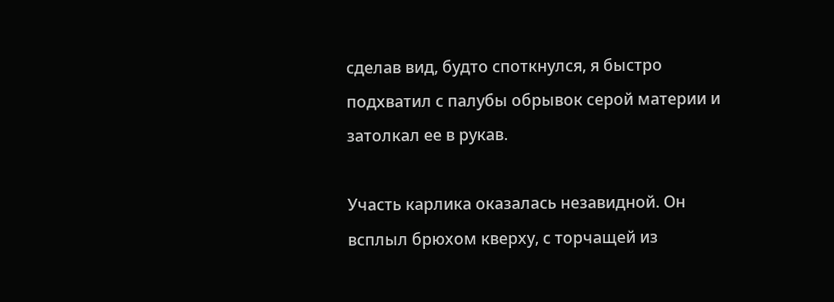сделав вид, будто споткнулся, я быстро подхватил с палубы обрывок серой материи и затолкал ее в рукав.

Участь карлика оказалась незавидной. Он всплыл брюхом кверху, с торчащей из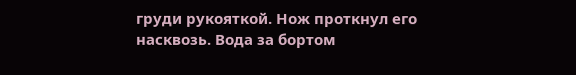груди рукояткой. Нож проткнул его насквозь. Вода за бортом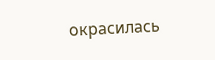окрасилась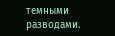темными разводами.